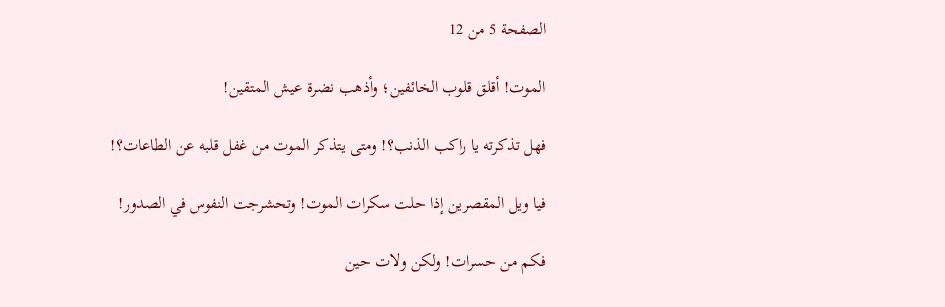الصفحة 5 من 12

الموت! أقلق قلوب الخائفين؛ وأذهب نضرة عيش المتقين!

فهل تذكرته يا راكب الذنب؟! ومتى يتذكر الموت من غفل قلبه عن الطاعات؟!

فيا ويل المقصرين إذا حلت سكرات الموت! وتحشرجت النفوس في الصدور!

فكم من حسرات! ولكن ولات حين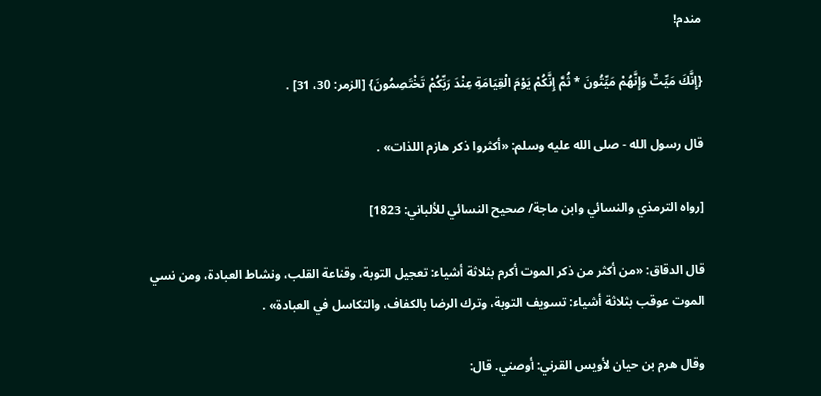مندم!

{إِنَّكَ مَيِّتٌ وَإِنَّهُمْ مَيِّتُونَ * ثُمَّ إِنَّكُمْ يَوْمَ الْقِيَامَةِ عِنْدَ رَبِّكُمْ تَخْتَصِمُونَ} [الزمر: 30، 31] .

قال رسول الله - صلى الله عليه وسلم: «أكثروا ذكر هازم اللذات» .

[رواه الترمذي والنسائي وابن ماجة/ صحيح النسائي للألباني: 1823]

قال الدقاق: «من أكثر من ذكر الموت أكرم بثلاثة أشياء: تعجيل التوبة، وقناعة القلب، ونشاط العبادة، ومن نسي الموت عوقب بثلاثة أشياء: تسويف التوبة، وترك الرضا بالكفاف، والتكاسل في العبادة» .

وقال هرم بن حيان لأويس القرني: أوصني. قال: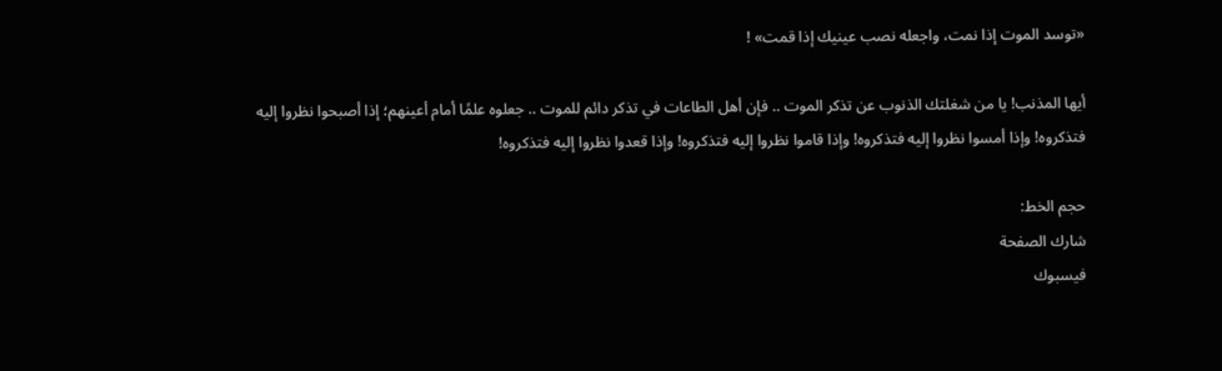«توسد الموت إذا نمت، واجعله نصب عينيك إذا قمت» !

أيها المذنب! يا من شغلتك الذنوب عن تذكر الموت .. فإن أهل الطاعات في تذكر دائم للموت .. جعلوه علمًا أمام أعينهم؛ إذا أصبحوا نظروا إليه فتذكروه! وإذا أمسوا نظروا إليه فتذكروه! وإذا قاموا نظروا إليه فتذكروه! وإذا قعدوا نظروا إليه فتذكروه!

حجم الخط:
شارك الصفحة
فيسبوك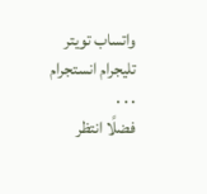واتساب تويتر تليجرام انستجرام
. . .
فضلًا انتظر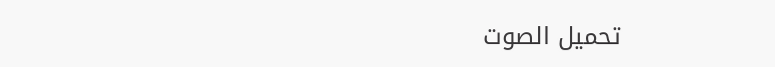تحميل الصوت